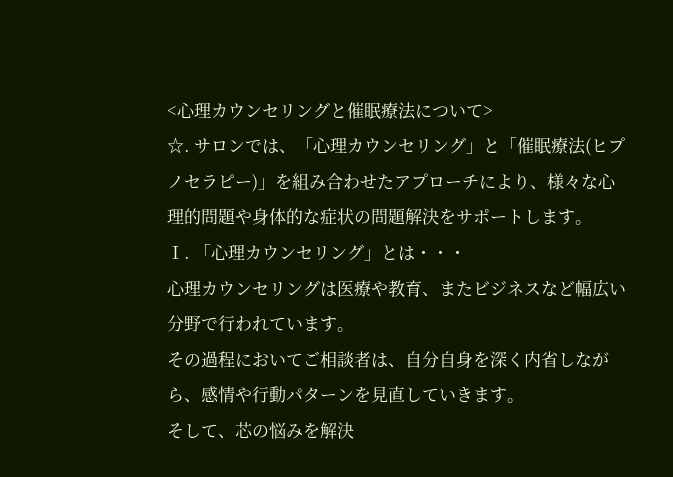<心理カウンセリングと催眠療法について>
☆. サロンでは、「心理カウンセリング」と「催眠療法(ヒプノセラピー)」を組み合わせたアプローチにより、様々な心理的問題や身体的な症状の問題解決をサポートします。
Ⅰ. 「心理カウンセリング」とは・・・
心理カウンセリングは医療や教育、またビジネスなど幅広い分野で行われています。
その過程においてご相談者は、自分自身を深く内省しながら、感情や行動パターンを見直していきます。
そして、芯の悩みを解決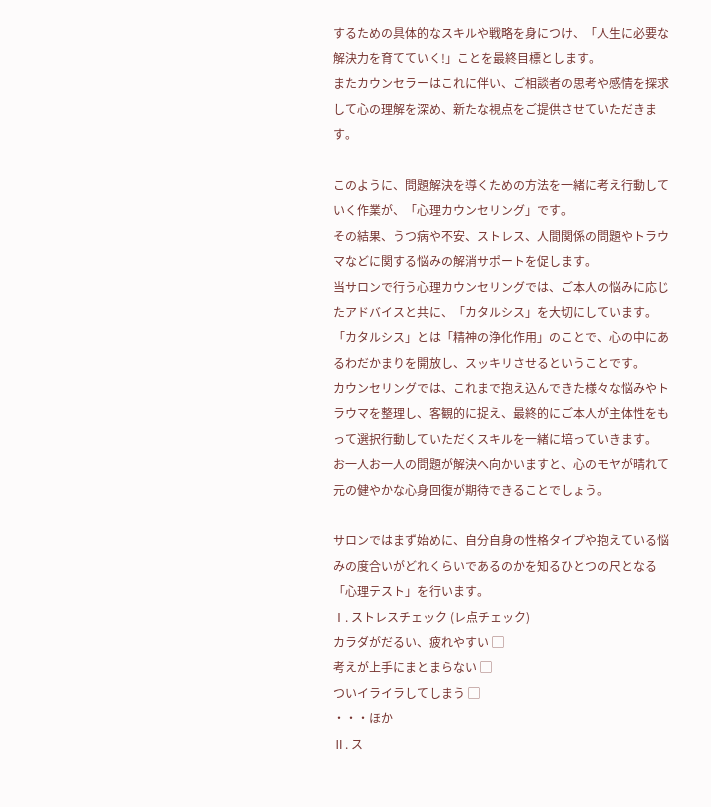するための具体的なスキルや戦略を身につけ、「人生に必要な解決力を育てていく!」ことを最終目標とします。
またカウンセラーはこれに伴い、ご相談者の思考や感情を探求して心の理解を深め、新たな視点をご提供させていただきます。

このように、問題解決を導くための方法を一緒に考え行動していく作業が、「心理カウンセリング」です。
その結果、うつ病や不安、ストレス、人間関係の問題やトラウマなどに関する悩みの解消サポートを促します。
当サロンで行う心理カウンセリングでは、ご本人の悩みに応じたアドバイスと共に、「カタルシス」を大切にしています。
「カタルシス」とは「精神の浄化作用」のことで、心の中にあるわだかまりを開放し、スッキリさせるということです。
カウンセリングでは、これまで抱え込んできた様々な悩みやトラウマを整理し、客観的に捉え、最終的にご本人が主体性をもって選択行動していただくスキルを一緒に培っていきます。
お一人お一人の問題が解決へ向かいますと、心のモヤが晴れて元の健やかな心身回復が期待できることでしょう。

サロンではまず始めに、自分自身の性格タイプや抱えている悩みの度合いがどれくらいであるのかを知るひとつの尺となる「心理テスト」を行います。
Ⅰ. ストレスチェック (レ点チェック)
カラダがだるい、疲れやすい ▢
考えが上手にまとまらない ▢
ついイライラしてしまう ▢
・・・ほか
Ⅱ. ス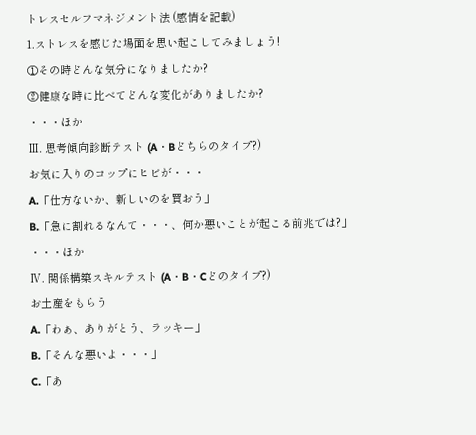トレスセルフマネジメント法 (感情を記載)
1.ストレスを感じた場面を思い起こしてみましょう!
①その時どんな気分になりましたか?
②健康な時に比べてどんな変化がありましたか?
・・・ほか
Ⅲ. 思考傾向診断テスト (A・Bどちらのタイプ?)
お気に入りのコップにヒビが・・・
A.「仕方ないか、新しいのを買おう」
B.「急に割れるなんて・・・、何か悪いことが起こる前兆では?」
・・・ほか
Ⅳ. 関係構築スキルテスト (A・B・Cどのタイプ?)
お土産をもらう
A.「わぁ、ありがとう、ラッキー」
B.「そんな悪いよ・・・」
C.「あ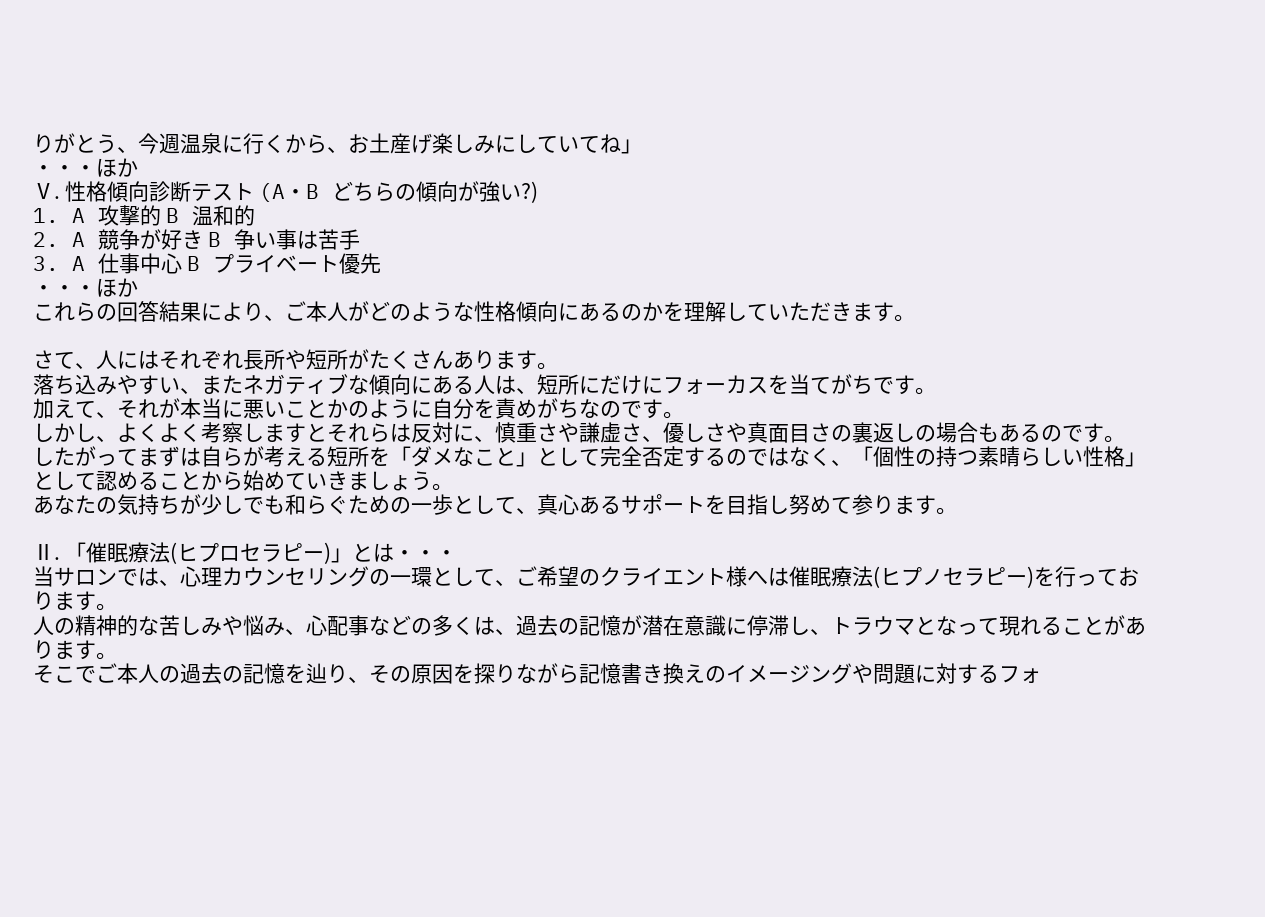りがとう、今週温泉に行くから、お土産げ楽しみにしていてね」
・・・ほか
Ⅴ. 性格傾向診断テスト (A・B どちらの傾向が強い?)
1. A 攻撃的 B 温和的
2. A 競争が好き B 争い事は苦手
3. A 仕事中心 B プライベート優先
・・・ほか
これらの回答結果により、ご本人がどのような性格傾向にあるのかを理解していただきます。

さて、人にはそれぞれ長所や短所がたくさんあります。
落ち込みやすい、またネガティブな傾向にある人は、短所にだけにフォーカスを当てがちです。
加えて、それが本当に悪いことかのように自分を責めがちなのです。
しかし、よくよく考察しますとそれらは反対に、慎重さや謙虚さ、優しさや真面目さの裏返しの場合もあるのです。
したがってまずは自らが考える短所を「ダメなこと」として完全否定するのではなく、「個性の持つ素晴らしい性格」として認めることから始めていきましょう。
あなたの気持ちが少しでも和らぐための一歩として、真心あるサポートを目指し努めて参ります。

Ⅱ. 「催眠療法(ヒプロセラピー)」とは・・・
当サロンでは、心理カウンセリングの一環として、ご希望のクライエント様へは催眠療法(ヒプノセラピー)を行っております。
人の精神的な苦しみや悩み、心配事などの多くは、過去の記憶が潜在意識に停滞し、トラウマとなって現れることがあります。
そこでご本人の過去の記憶を辿り、その原因を探りながら記憶書き換えのイメージングや問題に対するフォ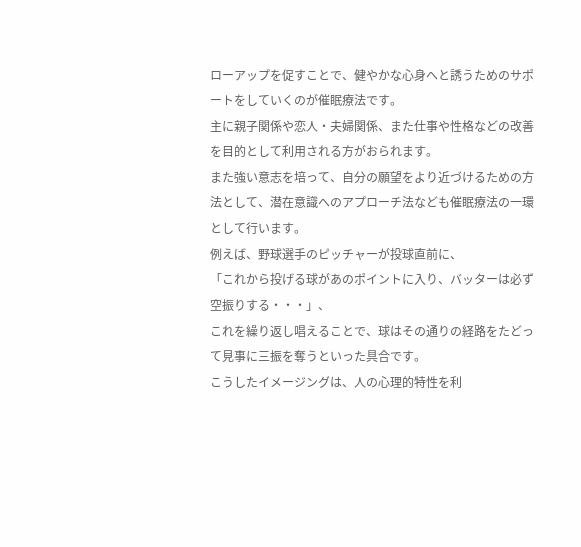ローアップを促すことで、健やかな心身へと誘うためのサポートをしていくのが催眠療法です。
主に親子関係や恋人・夫婦関係、また仕事や性格などの改善を目的として利用される方がおられます。
また強い意志を培って、自分の願望をより近づけるための方法として、潜在意識へのアプローチ法なども催眠療法の一環として行います。
例えば、野球選手のピッチャーが投球直前に、
「これから投げる球があのポイントに入り、バッターは必ず空振りする・・・」、
これを繰り返し唱えることで、球はその通りの経路をたどって見事に三振を奪うといった具合です。
こうしたイメージングは、人の心理的特性を利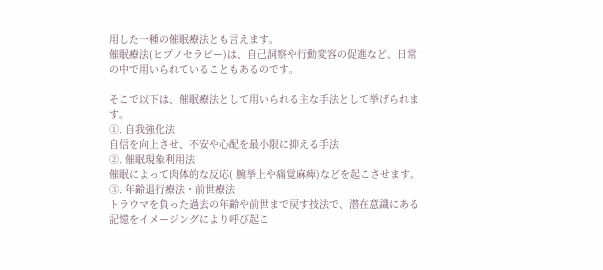用した一種の催眠療法とも言えます。
催眠療法(ヒプノセラピー)は、自己洞察や行動変容の促進など、日常の中で用いられていることもあるのです。

そこで以下は、催眠療法として用いられる主な手法として挙げられます。
①. 自我強化法
自信を向上させ、不安や心配を最小限に抑える手法
②. 催眠現象利用法
催眠によって肉体的な反応( 腕挙上や痛覚麻痺)などを起こさせます。
③. 年齢退行療法・前世療法
トラウマを負った過去の年齢や前世まで戻す技法で、潜在意識にある記憶をイメージングにより呼び起こ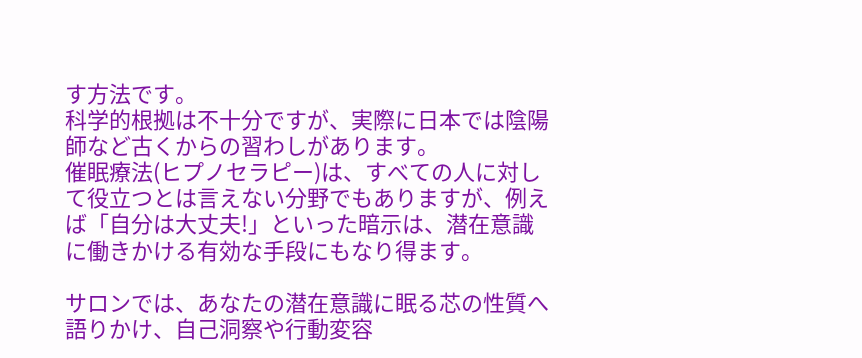す方法です。
科学的根拠は不十分ですが、実際に日本では陰陽師など古くからの習わしがあります。
催眠療法(ヒプノセラピー)は、すべての人に対して役立つとは言えない分野でもありますが、例えば「自分は大丈夫!」といった暗示は、潜在意識に働きかける有効な手段にもなり得ます。

サロンでは、あなたの潜在意識に眠る芯の性質へ語りかけ、自己洞察や行動変容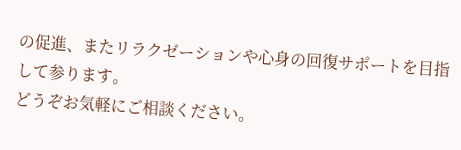の促進、またリラクゼーションや心身の回復サポートを目指して参ります。
どうぞお気軽にご相談ください。